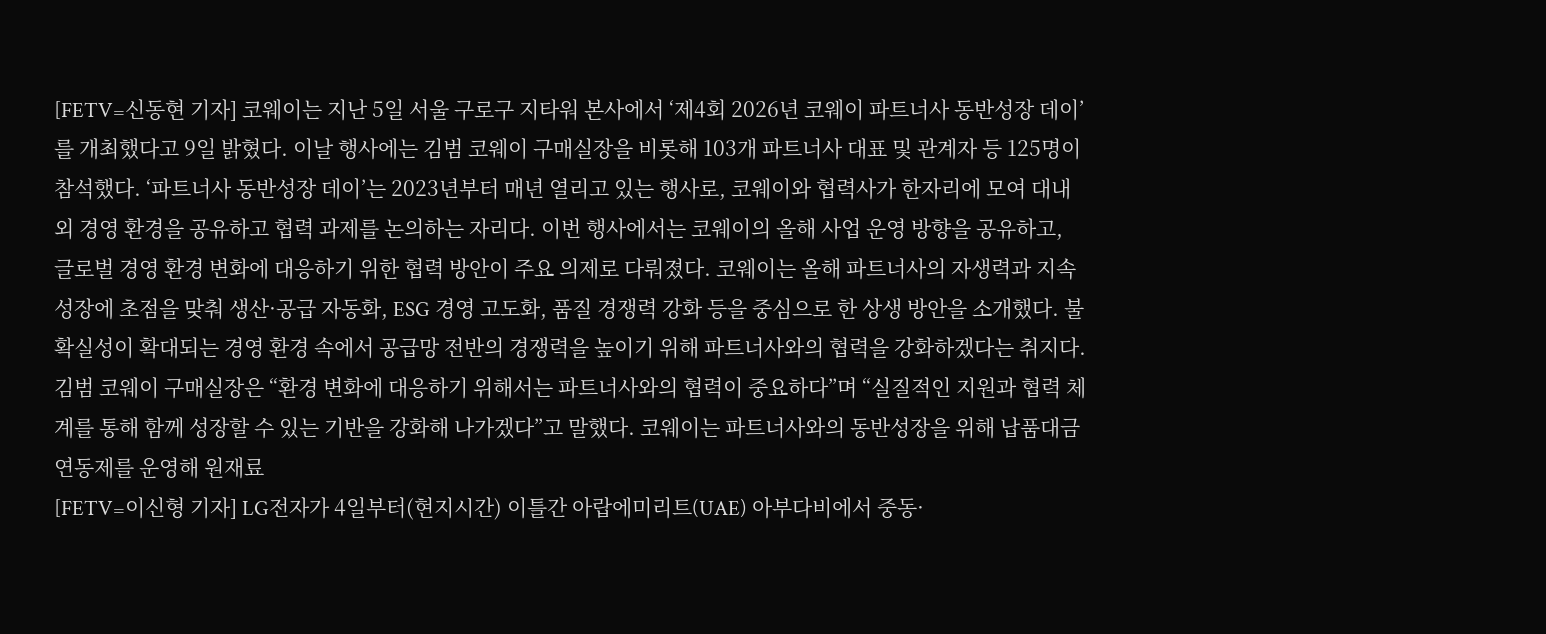[FETV=신동현 기자] 코웨이는 지난 5일 서울 구로구 지타워 본사에서 ‘제4회 2026년 코웨이 파트너사 동반성장 데이’를 개최했다고 9일 밝혔다. 이날 행사에는 김범 코웨이 구매실장을 비롯해 103개 파트너사 대표 및 관계자 등 125명이 참석했다. ‘파트너사 동반성장 데이’는 2023년부터 매년 열리고 있는 행사로, 코웨이와 협력사가 한자리에 모여 대내외 경영 환경을 공유하고 협력 과제를 논의하는 자리다. 이번 행사에서는 코웨이의 올해 사업 운영 방향을 공유하고, 글로벌 경영 환경 변화에 대응하기 위한 협력 방안이 주요 의제로 다뤄졌다. 코웨이는 올해 파트너사의 자생력과 지속 성장에 초점을 맞춰 생산·공급 자동화, ESG 경영 고도화, 품질 경쟁력 강화 등을 중심으로 한 상생 방안을 소개했다. 불확실성이 확대되는 경영 환경 속에서 공급망 전반의 경쟁력을 높이기 위해 파트너사와의 협력을 강화하겠다는 취지다. 김범 코웨이 구매실장은 “환경 변화에 대응하기 위해서는 파트너사와의 협력이 중요하다”며 “실질적인 지원과 협력 체계를 통해 함께 성장할 수 있는 기반을 강화해 나가겠다”고 말했다. 코웨이는 파트너사와의 동반성장을 위해 납품대금 연동제를 운영해 원재료
[FETV=이신형 기자] LG전자가 4일부터(현지시간) 이틀간 아랍에미리트(UAE) 아부다비에서 중동·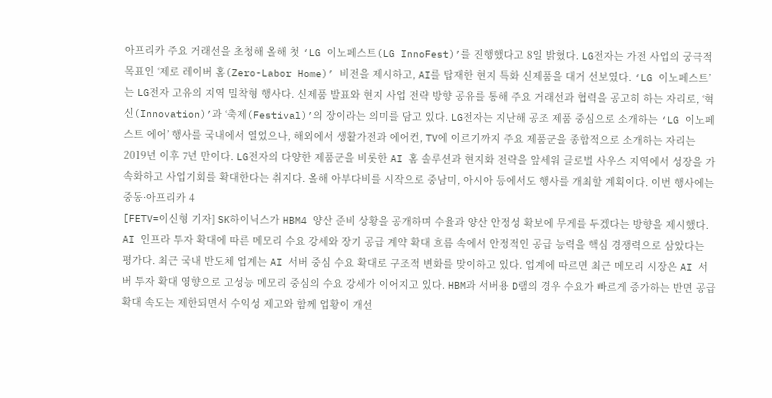아프리카 주요 거래선을 초청해 올해 첫 ‘LG 이노페스트(LG InnoFest)’를 진행했다고 8일 밝혔다. LG전자는 가전 사업의 궁극적 목표인 ‘제로 레이버 홈(Zero-Labor Home)’ 비전을 제시하고, AI를 탑재한 현지 특화 신제품을 대거 선보였다. ‘LG 이노페스트’는 LG전자 고유의 지역 밀착형 행사다. 신제품 발표와 현지 사업 전략 방향 공유를 통해 주요 거래선과 협력을 공고히 하는 자리로, ‘혁신(Innovation)’과 ‘축제(Festival)’의 장이라는 의미를 담고 있다. LG전자는 지난해 공조 제품 중심으로 소개하는 ‘LG 이노페스트 에어’ 행사를 국내에서 열었으나, 해외에서 생활가전과 에어컨, TV에 이르기까지 주요 제품군을 종합적으로 소개하는 자리는 2019년 이후 7년 만이다. LG전자의 다양한 제품군을 비롯한 AI 홈 솔루션과 현지화 전략을 앞세워 글로벌 사우스 지역에서 성장을 가속화하고 사업기회를 확대한다는 취지다. 올해 아부다비를 시작으로 중남미, 아시아 등에서도 행사를 개최할 계획이다. 이번 행사에는 중동·아프리카 4
[FETV=이신형 기자] SK하이닉스가 HBM4 양산 준비 상황을 공개하며 수율과 양산 안정성 확보에 무게를 두겠다는 방향을 제시했다. AI 인프라 투자 확대에 따른 메모리 수요 강세와 장기 공급 계약 확대 흐름 속에서 안정적인 공급 능력을 핵심 경쟁력으로 삼았다는 평가다. 최근 국내 반도체 업계는 AI 서버 중심 수요 확대로 구조적 변화를 맞이하고 있다. 업계에 따르면 최근 메모리 시장은 AI 서버 투자 확대 영향으로 고성능 메모리 중심의 수요 강세가 이어지고 있다. HBM과 서버용 D램의 경우 수요가 빠르게 증가하는 반면 공급 확대 속도는 제한되면서 수익성 제고와 함께 업황이 개선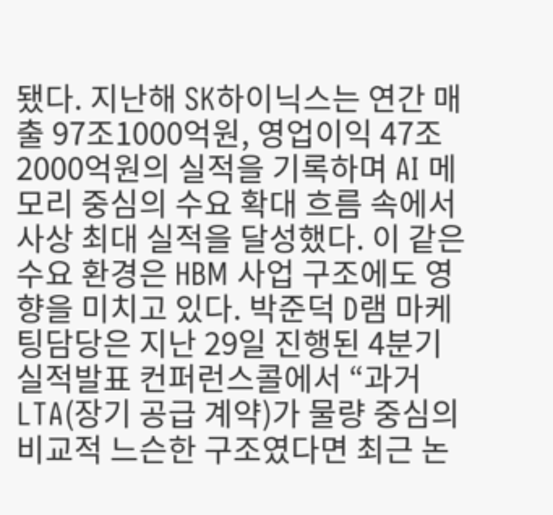됐다. 지난해 SK하이닉스는 연간 매출 97조1000억원, 영업이익 47조2000억원의 실적을 기록하며 AI 메모리 중심의 수요 확대 흐름 속에서 사상 최대 실적을 달성했다. 이 같은 수요 환경은 HBM 사업 구조에도 영향을 미치고 있다. 박준덕 D램 마케팅담당은 지난 29일 진행된 4분기 실적발표 컨퍼런스콜에서 “과거 LTA(장기 공급 계약)가 물량 중심의 비교적 느슨한 구조였다면 최근 논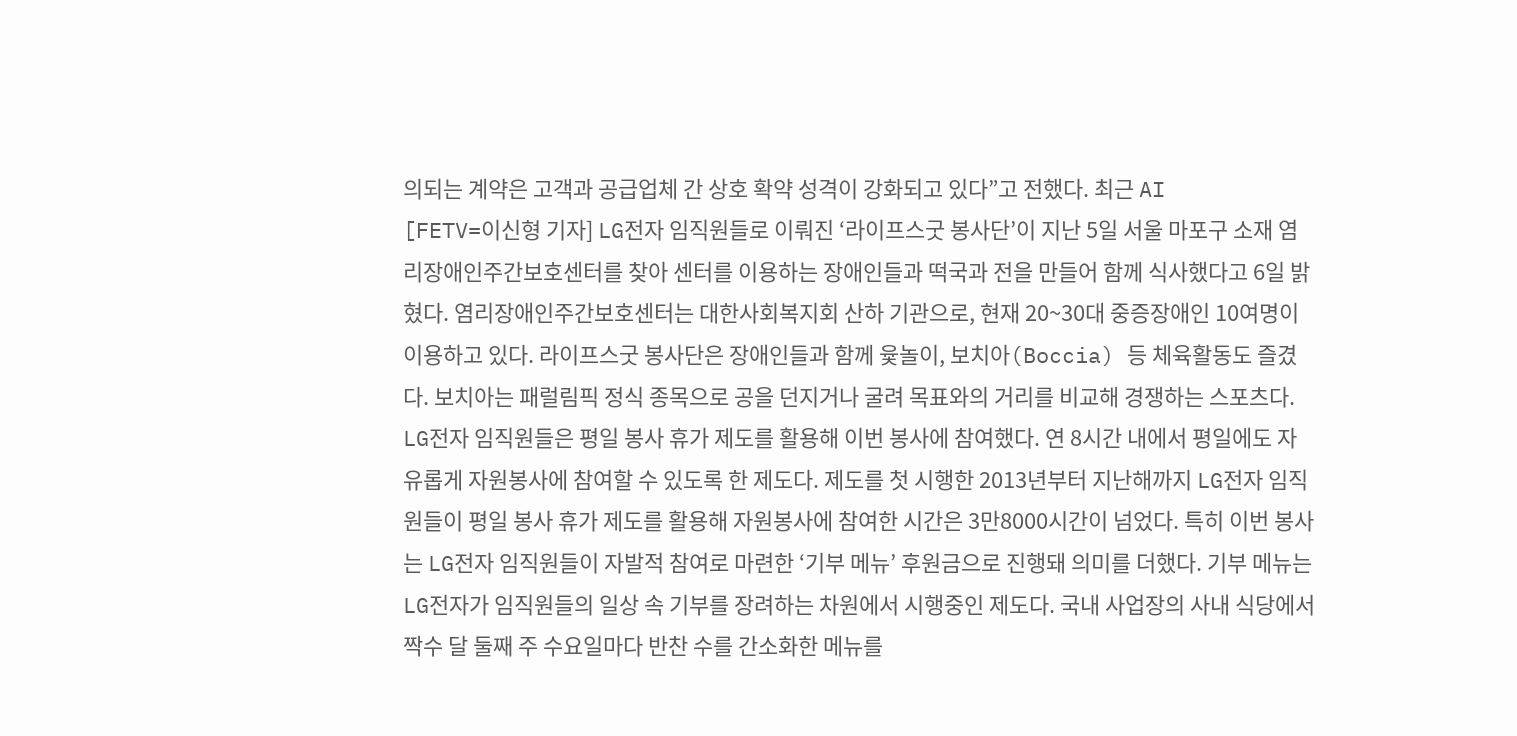의되는 계약은 고객과 공급업체 간 상호 확약 성격이 강화되고 있다”고 전했다. 최근 AI
[FETV=이신형 기자] LG전자 임직원들로 이뤄진 ‘라이프스굿 봉사단’이 지난 5일 서울 마포구 소재 염리장애인주간보호센터를 찾아 센터를 이용하는 장애인들과 떡국과 전을 만들어 함께 식사했다고 6일 밝혔다. 염리장애인주간보호센터는 대한사회복지회 산하 기관으로, 현재 20~30대 중증장애인 10여명이 이용하고 있다. 라이프스굿 봉사단은 장애인들과 함께 윷놀이, 보치아(Boccia) 등 체육활동도 즐겼다. 보치아는 패럴림픽 정식 종목으로 공을 던지거나 굴려 목표와의 거리를 비교해 경쟁하는 스포츠다. LG전자 임직원들은 평일 봉사 휴가 제도를 활용해 이번 봉사에 참여했다. 연 8시간 내에서 평일에도 자유롭게 자원봉사에 참여할 수 있도록 한 제도다. 제도를 첫 시행한 2013년부터 지난해까지 LG전자 임직원들이 평일 봉사 휴가 제도를 활용해 자원봉사에 참여한 시간은 3만8000시간이 넘었다. 특히 이번 봉사는 LG전자 임직원들이 자발적 참여로 마련한 ‘기부 메뉴’ 후원금으로 진행돼 의미를 더했다. 기부 메뉴는 LG전자가 임직원들의 일상 속 기부를 장려하는 차원에서 시행중인 제도다. 국내 사업장의 사내 식당에서 짝수 달 둘째 주 수요일마다 반찬 수를 간소화한 메뉴를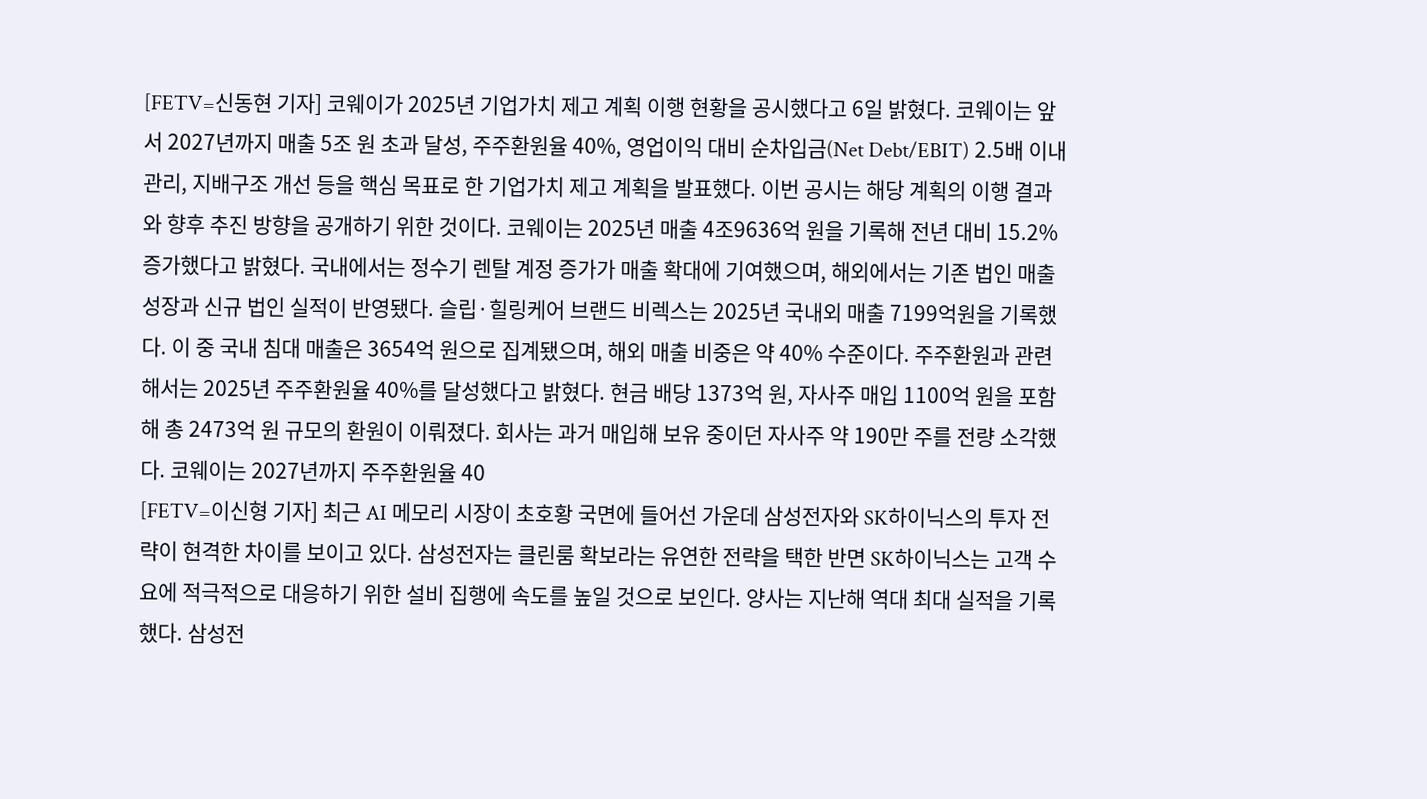[FETV=신동현 기자] 코웨이가 2025년 기업가치 제고 계획 이행 현황을 공시했다고 6일 밝혔다. 코웨이는 앞서 2027년까지 매출 5조 원 초과 달성, 주주환원율 40%, 영업이익 대비 순차입금(Net Debt/EBIT) 2.5배 이내 관리, 지배구조 개선 등을 핵심 목표로 한 기업가치 제고 계획을 발표했다. 이번 공시는 해당 계획의 이행 결과와 향후 추진 방향을 공개하기 위한 것이다. 코웨이는 2025년 매출 4조9636억 원을 기록해 전년 대비 15.2% 증가했다고 밝혔다. 국내에서는 정수기 렌탈 계정 증가가 매출 확대에 기여했으며, 해외에서는 기존 법인 매출 성장과 신규 법인 실적이 반영됐다. 슬립·힐링케어 브랜드 비렉스는 2025년 국내외 매출 7199억원을 기록했다. 이 중 국내 침대 매출은 3654억 원으로 집계됐으며, 해외 매출 비중은 약 40% 수준이다. 주주환원과 관련해서는 2025년 주주환원율 40%를 달성했다고 밝혔다. 현금 배당 1373억 원, 자사주 매입 1100억 원을 포함해 총 2473억 원 규모의 환원이 이뤄졌다. 회사는 과거 매입해 보유 중이던 자사주 약 190만 주를 전량 소각했다. 코웨이는 2027년까지 주주환원율 40
[FETV=이신형 기자] 최근 AI 메모리 시장이 초호황 국면에 들어선 가운데 삼성전자와 SK하이닉스의 투자 전략이 현격한 차이를 보이고 있다. 삼성전자는 클린룸 확보라는 유연한 전략을 택한 반면 SK하이닉스는 고객 수요에 적극적으로 대응하기 위한 설비 집행에 속도를 높일 것으로 보인다. 양사는 지난해 역대 최대 실적을 기록했다. 삼성전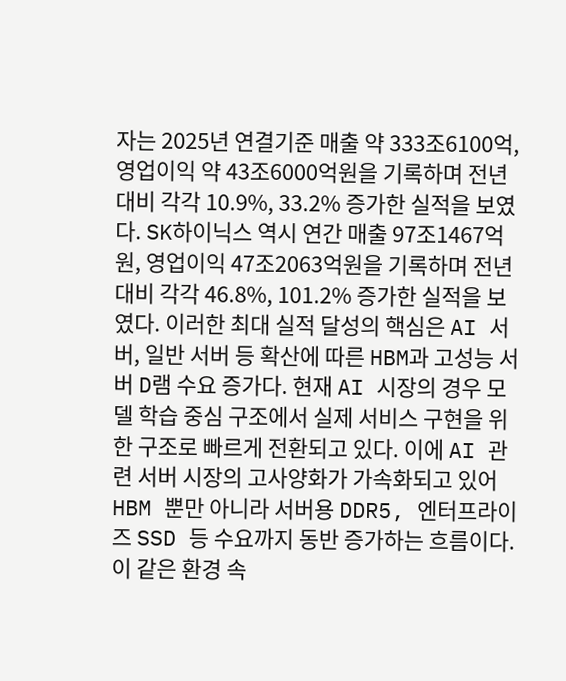자는 2025년 연결기준 매출 약 333조6100억, 영업이익 약 43조6000억원을 기록하며 전년대비 각각 10.9%, 33.2% 증가한 실적을 보였다. SK하이닉스 역시 연간 매출 97조1467억원, 영업이익 47조2063억원을 기록하며 전년 대비 각각 46.8%, 101.2% 증가한 실적을 보였다. 이러한 최대 실적 달성의 핵심은 AI 서버, 일반 서버 등 확산에 따른 HBM과 고성능 서버 D램 수요 증가다. 현재 AI 시장의 경우 모델 학습 중심 구조에서 실제 서비스 구현을 위한 구조로 빠르게 전환되고 있다. 이에 AI 관련 서버 시장의 고사양화가 가속화되고 있어 HBM 뿐만 아니라 서버용 DDR5, 엔터프라이즈 SSD 등 수요까지 동반 증가하는 흐름이다. 이 같은 환경 속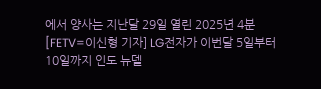에서 양사는 지난달 29일 열린 2025년 4분
[FETV=이신형 기자] LG전자가 이번달 5일부터 10일까지 인도 뉴델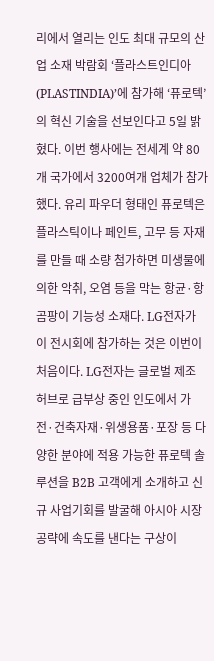리에서 열리는 인도 최대 규모의 산업 소재 박람회 ‘플라스트인디아(PLASTINDIA)’에 참가해 ‘퓨로텍’의 혁신 기술을 선보인다고 5일 밝혔다. 이번 행사에는 전세계 약 80개 국가에서 3200여개 업체가 참가했다. 유리 파우더 형태인 퓨로텍은 플라스틱이나 페인트, 고무 등 자재를 만들 때 소량 첨가하면 미생물에 의한 악취, 오염 등을 막는 항균·항곰팡이 기능성 소재다. LG전자가 이 전시회에 참가하는 것은 이번이 처음이다. LG전자는 글로벌 제조 허브로 급부상 중인 인도에서 가전·건축자재·위생용품·포장 등 다양한 분야에 적용 가능한 퓨로텍 솔루션을 B2B 고객에게 소개하고 신규 사업기회를 발굴해 아시아 시장 공략에 속도를 낸다는 구상이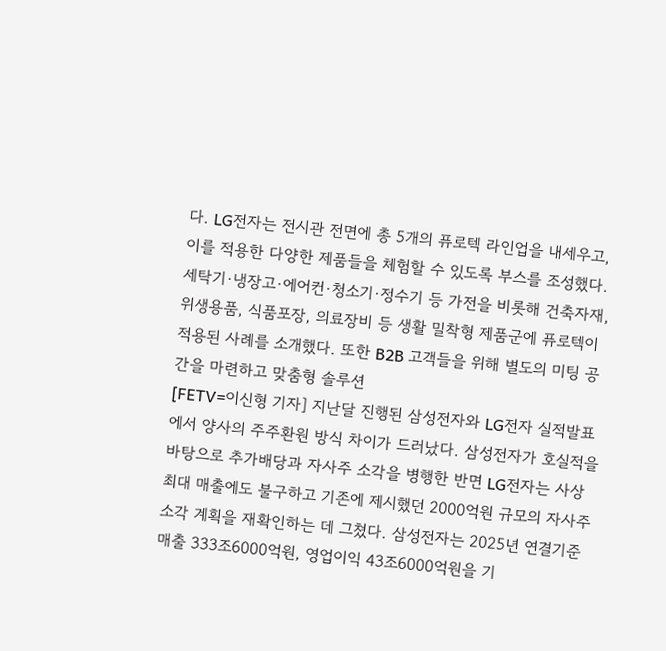다. LG전자는 전시관 전면에 총 5개의 퓨로텍 라인업을 내세우고, 이를 적용한 다양한 제품들을 체험할 수 있도록 부스를 조성했다. 세탁기·냉장고·에어컨·청소기·정수기 등 가전을 비롯해 건축자재, 위생용품, 식품포장, 의료장비 등 생활 밀착형 제품군에 퓨로텍이 적용된 사례를 소개했다. 또한 B2B 고객들을 위해 별도의 미팅 공간을 마련하고 맞춤형 솔루션
[FETV=이신형 기자] 지난달 진행된 삼성전자와 LG전자 실적발표에서 양사의 주주환원 방식 차이가 드러났다. 삼성전자가 호실적을 바탕으로 추가배당과 자사주 소각을 병행한 반면 LG전자는 사상 최대 매출에도 불구하고 기존에 제시했던 2000억원 규모의 자사주 소각 계획을 재확인하는 데 그쳤다. 삼성전자는 2025년 연결기준 매출 333조6000억원, 영업이익 43조6000억원을 기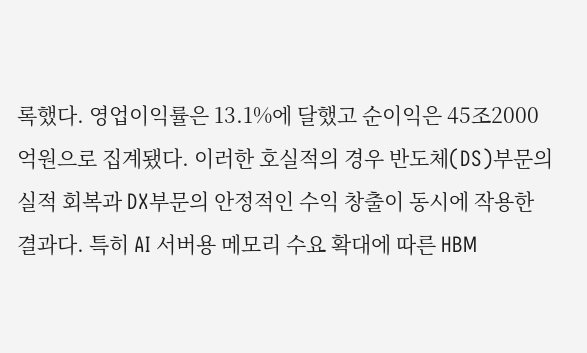록했다. 영업이익률은 13.1%에 달했고 순이익은 45조2000억원으로 집계됐다. 이러한 호실적의 경우 반도체(DS)부문의 실적 회복과 DX부문의 안정적인 수익 창출이 동시에 작용한 결과다. 특히 AI 서버용 메모리 수요 확대에 따른 HBM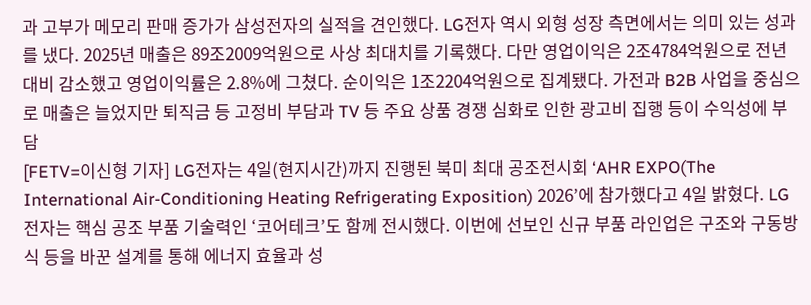과 고부가 메모리 판매 증가가 삼성전자의 실적을 견인했다. LG전자 역시 외형 성장 측면에서는 의미 있는 성과를 냈다. 2025년 매출은 89조2009억원으로 사상 최대치를 기록했다. 다만 영업이익은 2조4784억원으로 전년 대비 감소했고 영업이익률은 2.8%에 그쳤다. 순이익은 1조2204억원으로 집계됐다. 가전과 B2B 사업을 중심으로 매출은 늘었지만 퇴직금 등 고정비 부담과 TV 등 주요 상품 경쟁 심화로 인한 광고비 집행 등이 수익성에 부담
[FETV=이신형 기자] LG전자는 4일(현지시간)까지 진행된 북미 최대 공조전시회 ‘AHR EXPO(The International Air-Conditioning Heating Refrigerating Exposition) 2026’에 참가했다고 4일 밝혔다. LG전자는 핵심 공조 부품 기술력인 ‘코어테크’도 함께 전시했다. 이번에 선보인 신규 부품 라인업은 구조와 구동방식 등을 바꾼 설계를 통해 에너지 효율과 성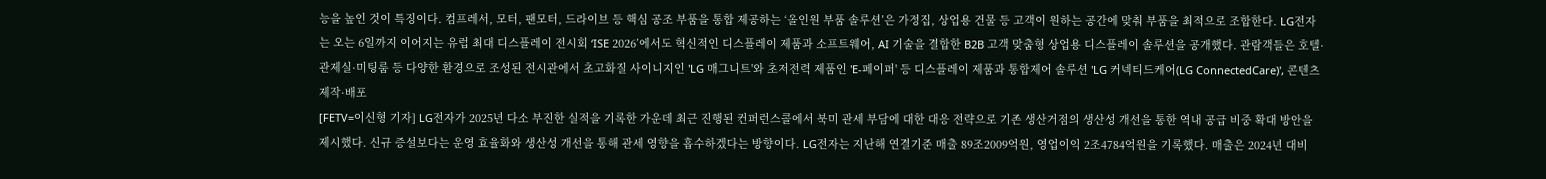능을 높인 것이 특징이다. 컴프레서, 모터, 팬모터, 드라이브 등 핵심 공조 부품을 통합 제공하는 ‘올인원 부품 솔루션’은 가정집, 상업용 건물 등 고객이 원하는 공간에 맞춰 부품을 최적으로 조합한다. LG전자는 오는 6일까지 이어지는 유럽 최대 디스플레이 전시회 ‘ISE 2026’에서도 혁신적인 디스플레이 제품과 소프트웨어, AI 기술을 결합한 B2B 고객 맞춤형 상업용 디스플레이 솔루션을 공개했다. 관람객들은 호텔·관제실·미팅룸 등 다양한 환경으로 조성된 전시관에서 초고화질 사이니지인 'LG 매그니트'와 초저전력 제품인 'E-페이퍼' 등 디스플레이 제품과 통합제어 솔루션 'LG 커넥티드케어(LG ConnectedCare)', 콘텐츠 제작·배포
[FETV=이신형 기자] LG전자가 2025년 다소 부진한 실적을 기록한 가운데 최근 진행된 컨퍼런스콜에서 북미 관세 부담에 대한 대응 전략으로 기존 생산거점의 생산성 개선을 통한 역내 공급 비중 확대 방안을 제시했다. 신규 증설보다는 운영 효율화와 생산성 개선을 통해 관세 영향을 흡수하겠다는 방향이다. LG전자는 지난해 연결기준 매출 89조2009억원, 영업이익 2조4784억원을 기록했다. 매출은 2024년 대비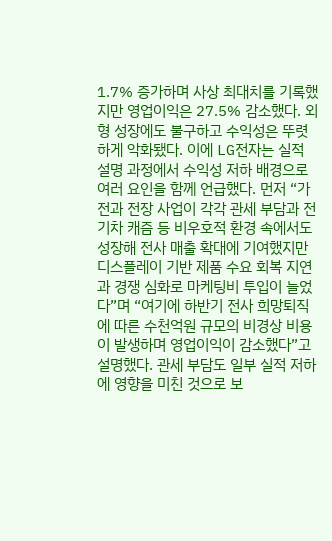1.7% 증가하며 사상 최대치를 기록했지만 영업이익은 27.5% 감소했다. 외형 성장에도 불구하고 수익성은 뚜렷하게 악화됐다. 이에 LG전자는 실적 설명 과정에서 수익성 저하 배경으로 여러 요인을 함께 언급했다. 먼저 “가전과 전장 사업이 각각 관세 부담과 전기차 캐즘 등 비우호적 환경 속에서도 성장해 전사 매출 확대에 기여했지만 디스플레이 기반 제품 수요 회복 지연과 경쟁 심화로 마케팅비 투입이 늘었다”며 “여기에 하반기 전사 희망퇴직에 따른 수천억원 규모의 비경상 비용이 발생하며 영업이익이 감소했다”고 설명했다. 관세 부담도 일부 실적 저하에 영향을 미친 것으로 보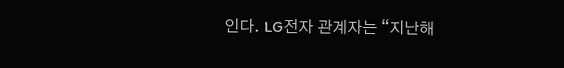인다. LG전자 관계자는 “지난해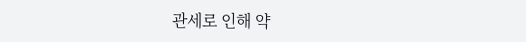관세로 인해 약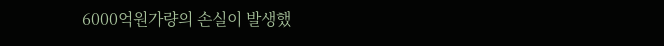6000억원가량의 손실이 발생했